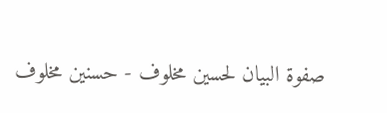صفوة البيان لحسين مخلوف - حسنين مخلوف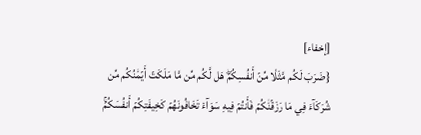[إخفاء]
{ضَرَبَ لَكُم مَّثَلٗا مِّنۡ أَنفُسِكُمۡۖ هَل لَّكُم مِّن مَّا مَلَكَتۡ أَيۡمَٰنُكُم مِّن شُرَكَآءَ فِي مَا رَزَقۡنَٰكُمۡ فَأَنتُمۡ فِيهِ سَوَآءٞ تَخَافُونَهُمۡ كَخِيفَتِكُمۡ أَنفُسَكُمۡۚ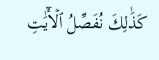كَذَٰلِكَ نُفَصِّلُ ٱلۡأٓيَٰتِ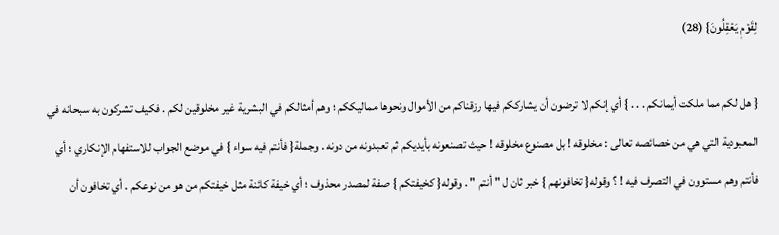لِقَوۡمٖ يَعۡقِلُونَ} (28)

{ هل لكم مما ملكت أيمانكم . . . } أي إنكم لا ترضون أن يشارككم فيها رزقناكم من الأموال ونحوها مماليككم ؛ وهم أمثالكم في البشرية غير مخلوقين لكم . فكيف تشركون به سبحانه في المعبودية التي هي من خصائصه تعالى : مخلوقه ! بل مصنوع مخلوقه ! حيث تصنعونه بأيديكم ثم تعبدونه من دونه . وجملة{ فأنتم فيه سواء } في موضع الجواب للاستفهام الإنكاري ؛ أي فأنتم وهم مستوون في التصرف فيه ! ؟ وقوله{ تخافونهم } خبر ثان ل " أنتم " . وقوله{ كخيفتكم } صفة لمصدر محذوف ؛ أي خيفة كائنة مثل خيفتكم من هو من نوعكم . أي تخافون أن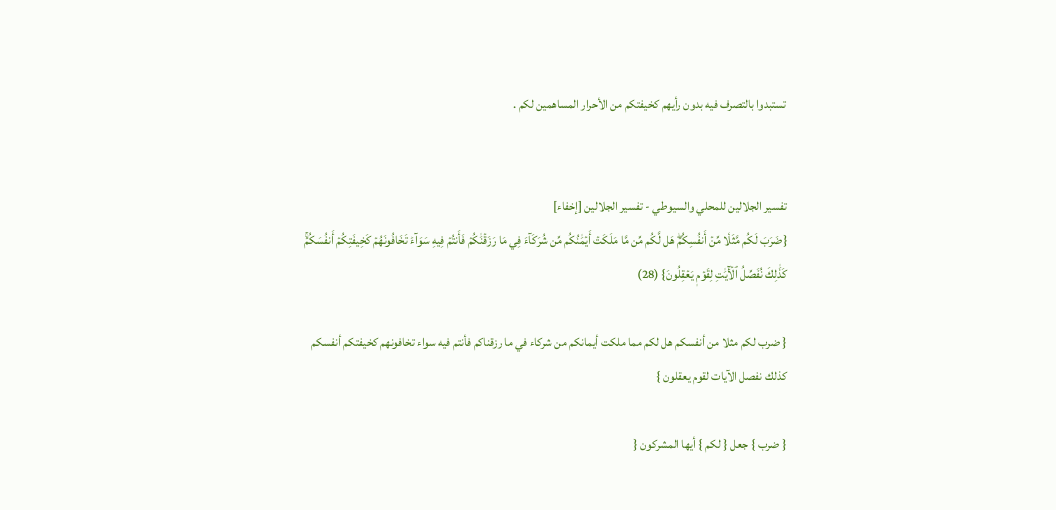تستبدوا بالتصرف فيه بدون رأيهم كخيفتكم من الأحرار المساهمين لكم .


تفسير الجلالين للمحلي والسيوطي - تفسير الجلالين [إخفاء]
{ضَرَبَ لَكُم مَّثَلٗا مِّنۡ أَنفُسِكُمۡۖ هَل لَّكُم مِّن مَّا مَلَكَتۡ أَيۡمَٰنُكُم مِّن شُرَكَآءَ فِي مَا رَزَقۡنَٰكُمۡ فَأَنتُمۡ فِيهِ سَوَآءٞ تَخَافُونَهُمۡ كَخِيفَتِكُمۡ أَنفُسَكُمۡۚ كَذَٰلِكَ نُفَصِّلُ ٱلۡأٓيَٰتِ لِقَوۡمٖ يَعۡقِلُونَ} (28)

{ ضرب لكم مثلا من أنفسكم هل لكم مما ملكت أيمانكم من شركاء في ما رزقناكم فأنتم فيه سواء تخافونهم كخيفتكم أنفسكم كذلك نفصل الآيات لقوم يعقلون }

{ ضرب } جعل { لكم } أيها المشركون {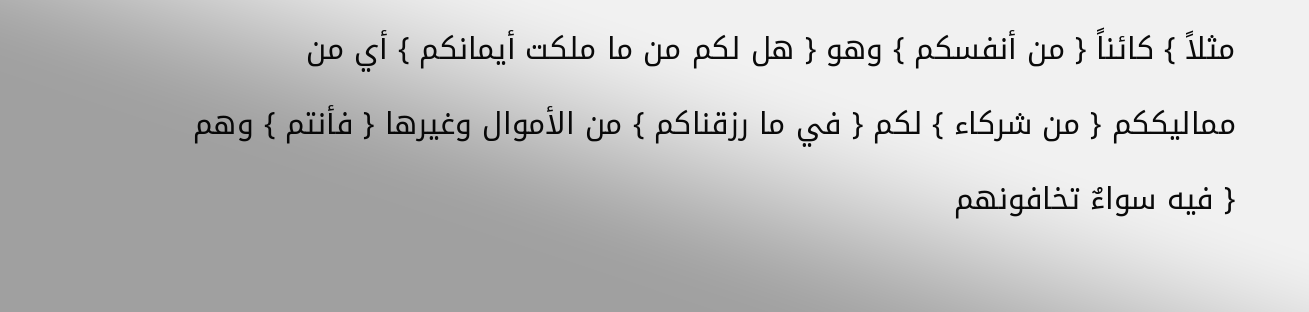مثلاً } كائناً { من أنفسكم } وهو { هل لكم من ما ملكت أيمانكم } أي من مماليككم { من شركاء } لكم { في ما رزقناكم } من الأموال وغيرها { فأنتم } وهم { فيه سواءٌ تخافونهم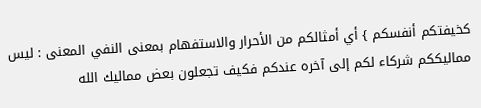كخيفتكم أنفسكم } أي أمثالكم من الأحرار والاستفهام بمعنى النفي المعنى : ليس مماليككم شركاء لكم إلى آخره عندكم فكيف تجعلون بعض مماليك الله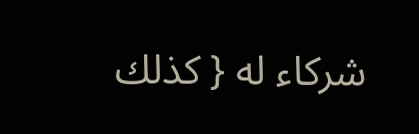شركاء له { كذلك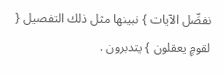نفصِّل الآيات } نبينها مثل ذلك التفصيل { لقومٍ يعقلون } يتدبرون .